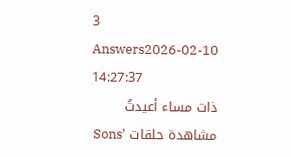3 Answers2026-02-10 14:27:37
ذات مساء أعيدتُ مشاهدة حلقات 'Sons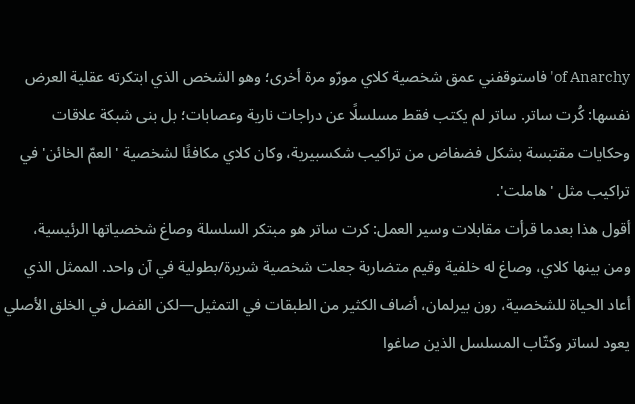of Anarchy' فاستوقفني عمق شخصية كلاي مورّو مرة أخرى؛ وهو الشخص الذي ابتكرته عقلية العرض نفسها: كُرت ساتر. ساتر لم يكتب فقط مسلسلًا عن دراجات نارية وعصابات؛ بل بنى شبكة علاقات وحكايات مقتبسة بشكل فضفاض من تراكيب شكسبيرية، وكان كلاي مكافئًا لشخصية 'العمّ الخائن' في تراكيب مثل 'هاملت'.
أقول هذا بعدما قرأت مقابلات وسير العمل: كرت ساتر هو مبتكر السلسلة وصاغ شخصياتها الرئيسية، ومن بينها كلاي، وصاغ له خلفية وقيم متضاربة جعلت شخصية شريرة/بطولية في آن واحد. الممثل الذي أعاد الحياة للشخصية، رون بيرلمان، أضاف الكثير من الطبقات في التمثيل—لكن الفضل في الخلق الأصلي يعود لساتر وكتّاب المسلسل الذين صاغوا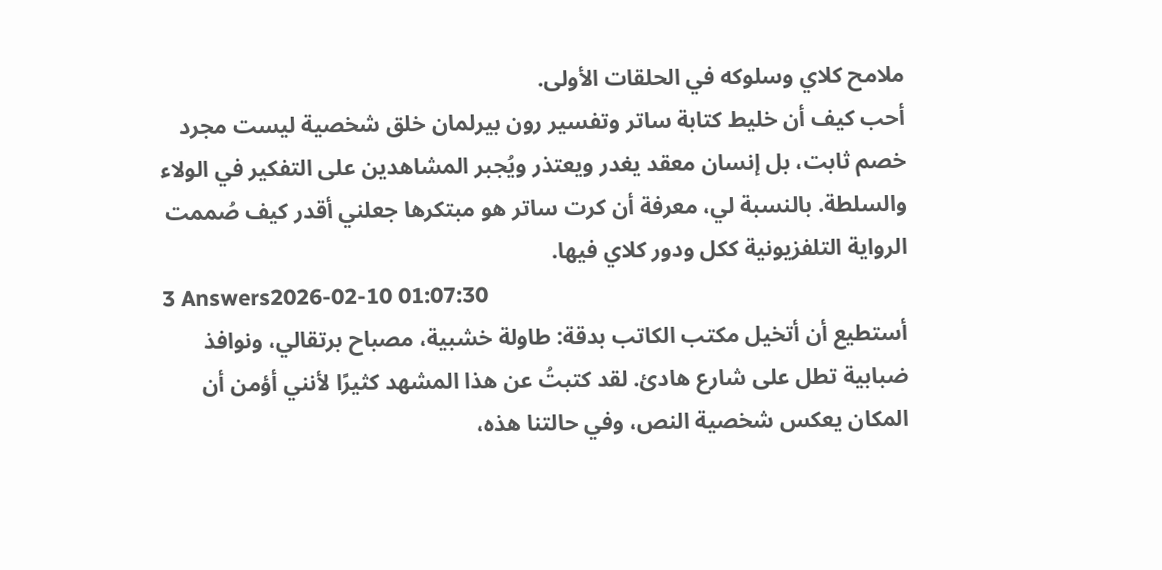ملامح كلاي وسلوكه في الحلقات الأولى.
أحب كيف أن خليط كتابة ساتر وتفسير رون بيرلمان خلق شخصية ليست مجرد خصم ثابت، بل إنسان معقد يغدر ويعتذر ويُجبر المشاهدين على التفكير في الولاء والسلطة. بالنسبة لي، معرفة أن كرت ساتر هو مبتكرها جعلني أقدر كيف صُممت الرواية التلفزيونية ككل ودور كلاي فيها.
3 Answers2026-02-10 01:07:30
أستطيع أن أتخيل مكتب الكاتب بدقة: طاولة خشبية، مصباح برتقالي، ونوافذ ضبابية تطل على شارع هادئ. لقد كتبتُ عن هذا المشهد كثيرًا لأنني أؤمن أن المكان يعكس شخصية النص، وفي حالتنا هذه،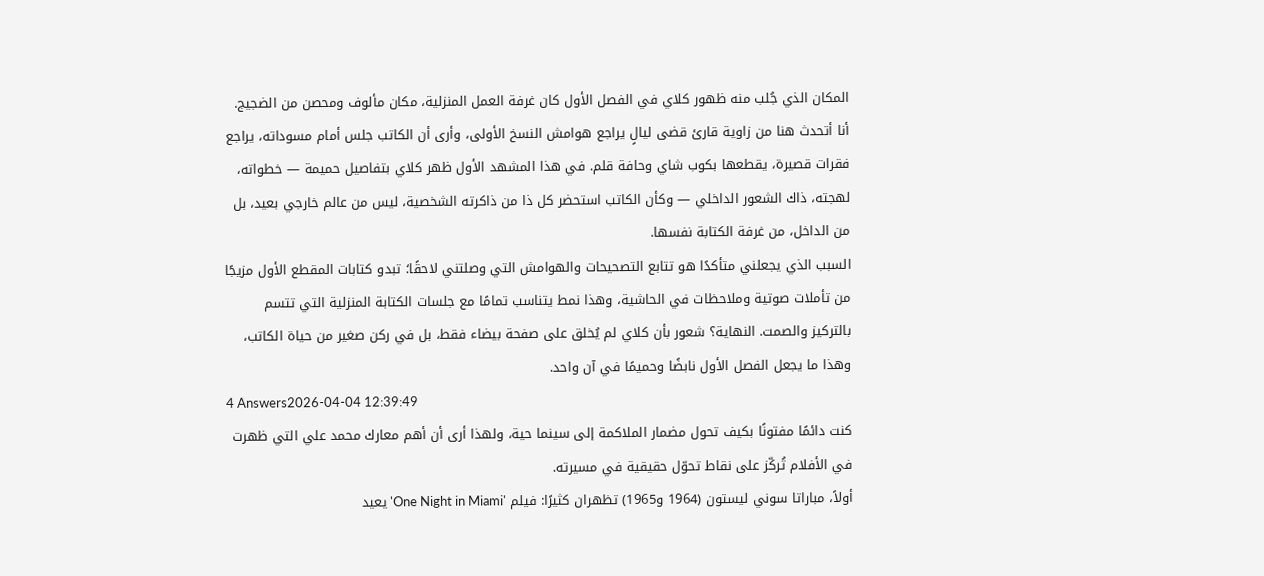المكان الذي جُلب منه ظهور كلاي في الفصل الأول كان غرفة العمل المنزلية، مكان مألوف ومحصن من الضجيج.
أنا أتحدث هنا من زاوية قارئ قضى ليالٍ يراجع هوامش النسخ الأولى، وأرى أن الكاتب جلس أمام مسوداته، يراجع فقرات قصيرة، يقطعها بكوب شاي وحافة قلم. في هذا المشهد الأول ظهر كلاي بتفاصيل حميمة — خطواته، لهجته، ذاك الشعور الداخلي — وكأن الكاتب استحضر كل ذا من ذاكرته الشخصية، ليس من عالم خارجي بعيد، بل من الداخل، من غرفة الكتابة نفسها.
السبب الذي يجعلني متأكدًا هو تتابع التصحيحات والهوامش التي وصلتني لاحقًا؛ تبدو كتابات المقطع الأول مزيجًا من تأملات صوتية وملاحظات في الحاشية، وهذا نمط يتناسب تمامًا مع جلسات الكتابة المنزلية التي تتسم بالتركيز والصمت. النهاية؟ شعور بأن كلاي لم يُخلق على صفحة بيضاء فقط، بل في ركن صغير من حياة الكاتب، وهذا ما يجعل الفصل الأول نابضًا وحميمًا في آن واحد.
4 Answers2026-04-04 12:39:49
كنت دائمًا مفتونًا بكيف تحول مضمار الملاكمة إلى سينما حية، ولهذا أرى أن أهم معارك محمد علي التي ظهرت في الأفلام تُركّز على نقاط تحوّل حقيقية في مسيرته.
أولاً، مباراتا سوني ليستون (1964 و1965) تظهران كثيرًا: فيلم 'One Night in Miami' يعيد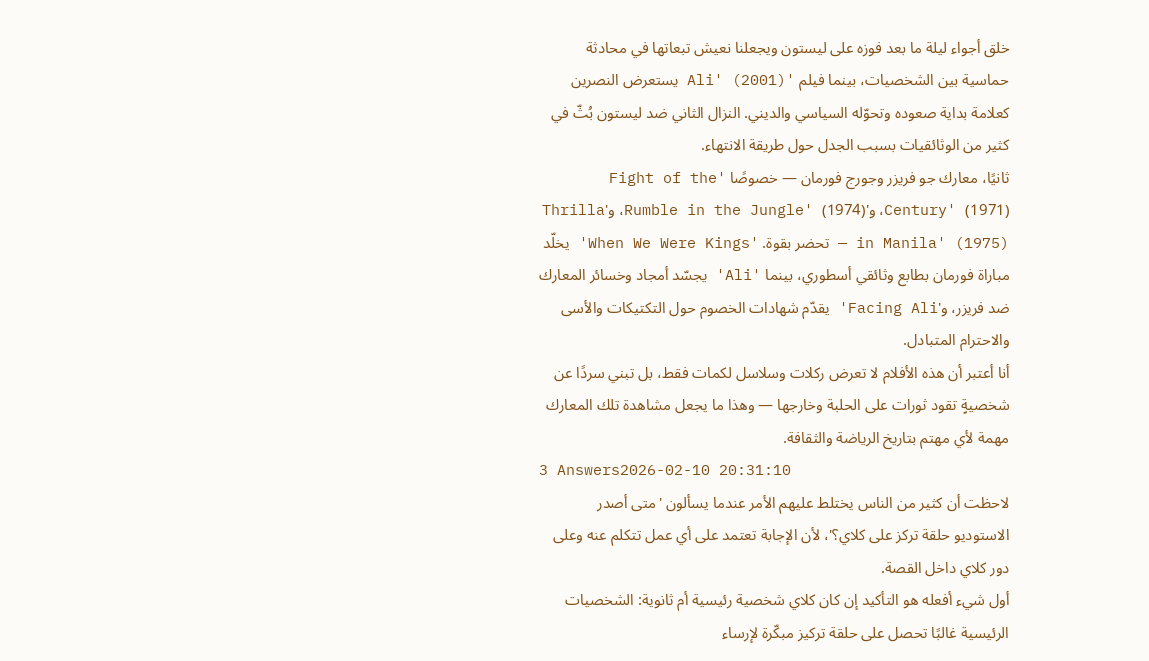خلق أجواء ليلة ما بعد فوزه على ليستون ويجعلنا نعيش تبعاتها في محادثة حماسية بين الشخصيات، بينما فيلم 'Ali' (2001) يستعرض النصرين كعلامة بداية صعوده وتحوّله السياسي والديني. النزال الثاني ضد ليستون بُثّ في كثير من الوثائقيات بسبب الجدل حول طريقة الانتهاء.
ثانيًا، معارك جو فريزر وجورج فورمان — خصوصًا 'Fight of the Century' (1971)، و'Rumble in the Jungle' (1974)، و'Thrilla in Manila' (1975) — تحضر بقوة. 'When We Were Kings' يخلّد مباراة فورمان بطابع وثائقي أسطوري، بينما 'Ali' يجسّد أمجاد وخسائر المعارك ضد فريزر، و'Facing Ali' يقدّم شهادات الخصوم حول التكتيكات والأسى والاحترام المتبادل.
أنا أعتبر أن هذه الأفلام لا تعرض ركلات وسلاسل لكمات فقط، بل تبني سردًا عن شخصيةٍ تقود ثورات على الحلبة وخارجها — وهذا ما يجعل مشاهدة تلك المعارك مهمة لأي مهتم بتاريخ الرياضة والثقافة.
3 Answers2026-02-10 20:31:10
لاحظت أن كثير من الناس يختلط عليهم الأمر عندما يسألون 'متى أصدر الاستوديو حلقة تركز على كلاي؟'، لأن الإجابة تعتمد على أي عمل تتكلم عنه وعلى دور كلاي داخل القصة.
أول شيء أفعله هو التأكيد إن كان كلاي شخصية رئيسية أم ثانوية: الشخصيات الرئيسية غالبًا تحصل على حلقة تركيز مبكّرة لإرساء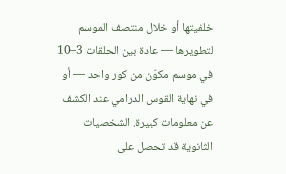خلفيتها أو خلال منتصف الموسم لتطويرها — عادة بين الحلقات 3–10 في موسم مكوّن من كور واحد — أو في نهاية القوس الدرامي عند الكشف عن معلومات كبيرة. الشخصيات الثانوية قد تحصل على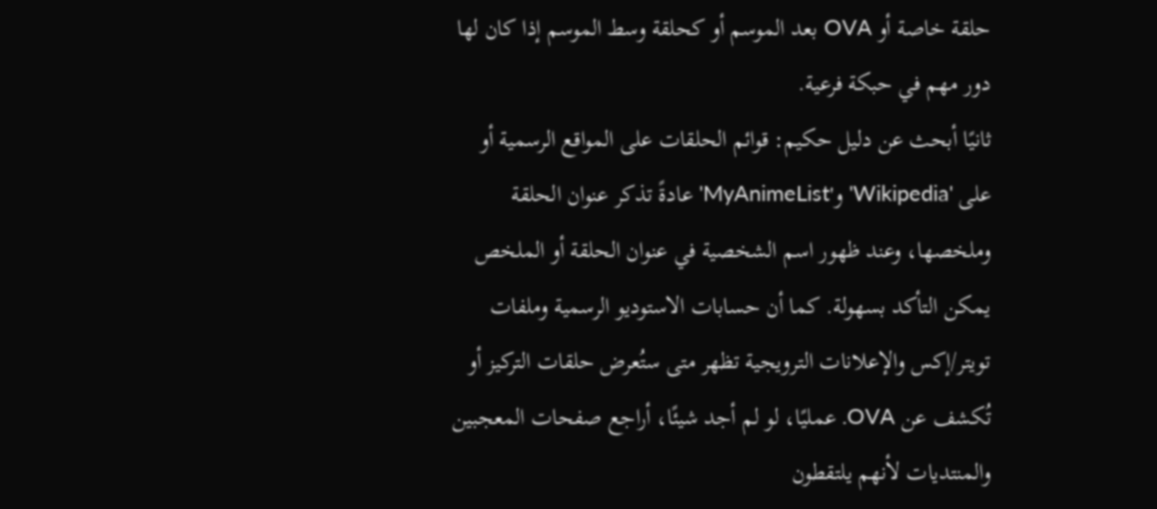حلقة خاصة أو OVA بعد الموسم أو كحلقة وسط الموسم إذا كان لها دور مهم في حبكة فرعية.
ثانيًا أبحث عن دليل حكيم: قوائم الحلقات على المواقع الرسمية أو على 'Wikipedia' و'MyAnimeList' عادةً تذكر عنوان الحلقة وملخصها، وعند ظهور اسم الشخصية في عنوان الحلقة أو الملخص يمكن التأكد بسهولة. كما أن حسابات الاستوديو الرسمية وملفات تويتر/إكس والإعلانات الترويجية تظهر متى ستُعرض حلقات التركيز أو تُكشف عن OVA. عمليًا، لو لم أجد شيئًا، أراجع صفحات المعجبين والمنتديات لأنهم يلتقطون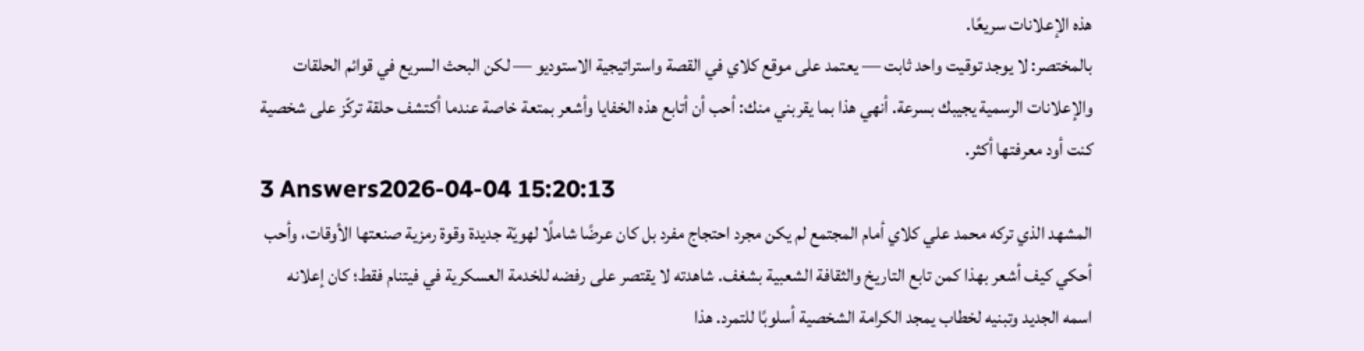هذه الإعلانات سريعًا.
بالمختصر: لا يوجد توقيت واحد ثابت — يعتمد على موقع كلاي في القصة واستراتيجية الاستوديو — لكن البحث السريع في قوائم الحلقات والإعلانات الرسمية يجيبك بسرعة. أنهي هذا بما يقربني منك: أحب أن أتابع هذه الخفايا وأشعر بمتعة خاصة عندما أكتشف حلقة تركّز على شخصية كنت أود معرفتها أكثر.
3 Answers2026-04-04 15:20:13
المشهد الذي تركه محمد علي كلاي أمام المجتمع لم يكن مجرد احتجاج مفرد بل كان عرضًا شاملًا لهويّة جديدة وقوة رمزية صنعتها الأوقات، وأحب أحكي كيف أشعر بهذا كمن تابع التاريخ والثقافة الشعبية بشغف. شاهدته لا يقتصر على رفضه للخدمة العسكرية في فيتنام فقط؛ كان إعلانه اسمه الجديد وتبنيه لخطاب يمجد الكرامة الشخصية أسلوبًا للتمرد. هذا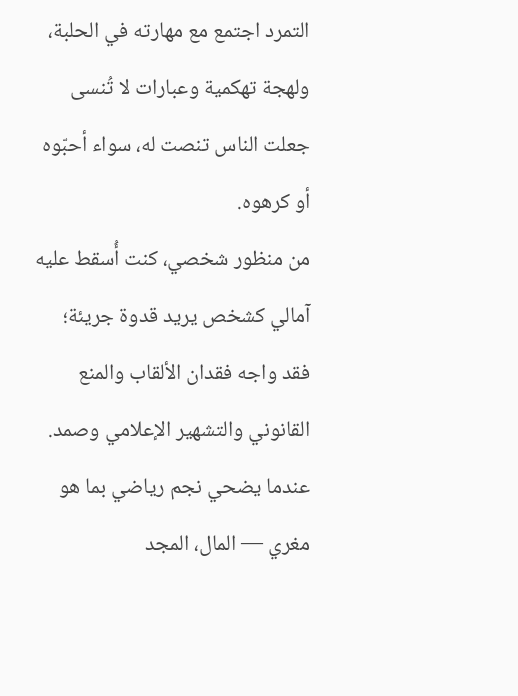التمرد اجتمع مع مهارته في الحلبة، ولهجة تهكمية وعبارات لا تُنسى جعلت الناس تنصت له، سواء أحبّوه أو كرهوه.
من منظور شخصي، كنت أُسقط عليه آمالي كشخص يريد قدوة جريئة؛ فقد واجه فقدان الألقاب والمنع القانوني والتشهير الإعلامي وصمد. عندما يضحي نجم رياضي بما هو مغري — المال، المجد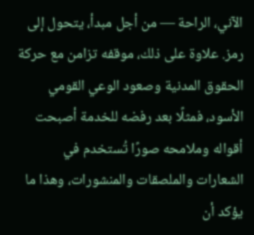الآني، الراحة — من أجل مبدأ، يتحول إلى رمز. علاوة على ذلك، موقفه تزامن مع حركة الحقوق المدنية وصعود الوعي القومي الأسود، فمثلًا بعد رفضه للخدمة أصبحت أقواله وملامحه صورًا تُستخدم في الشعارات والملصقات والمنشورات، وهذا ما يؤكد أن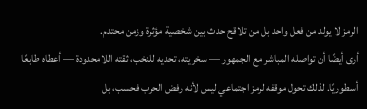الرمز لا يولد من فعل واحد بل من تلاقح حدث بين شخصية مؤثرة وزمن محتدم.
أرى أيضًا أن تواصله المباشر مع الجمهور — سخريته، تحديه للنخب، ثقته اللامحدودة — أعطاه طابعًا أسطوريًا. لذلك تحول موقفه لرمز اجتماعي ليس لأنه رفض الحرب فحسب، بل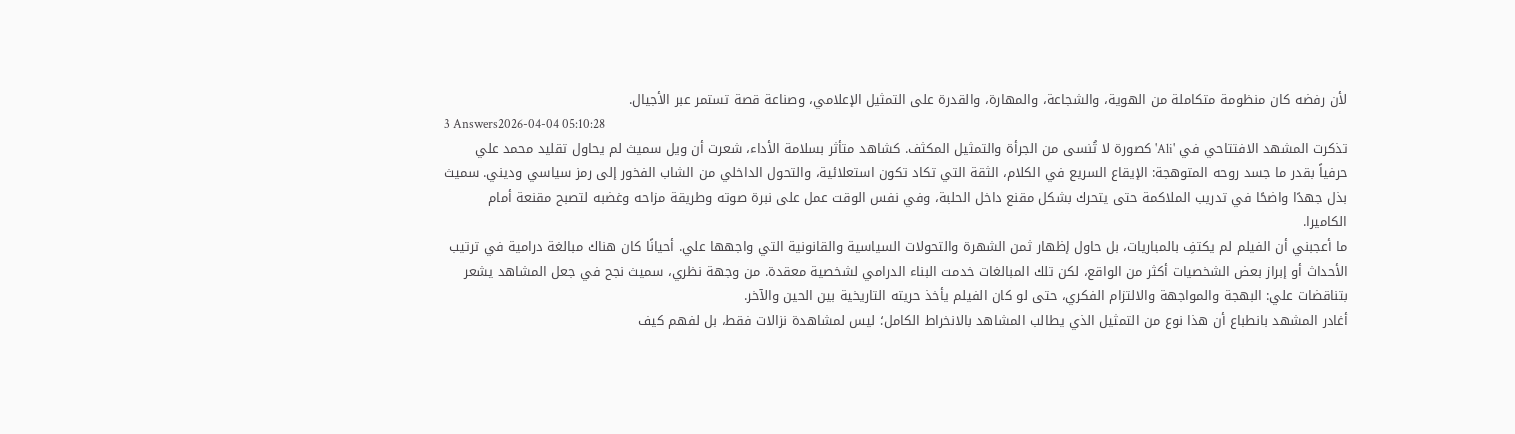لأن رفضه كان منظومة متكاملة من الهوية، والشجاعة، والمهارة، والقدرة على التمثيل الإعلامي، وصناعة قصة تستمر عبر الأجيال.
3 Answers2026-04-04 05:10:28
تذكرت المشهد الافتتاحي في 'Ali' كصورة لا تُنسى من الجرأة والتمثيل المكثف. كشاهد متأثر بسلامة الأداء، شعرت أن ويل سميث لم يحاول تقليد محمد علي حرفياً بقدر ما جسد روحه المتوهجة: الإيقاع السريع في الكلام، الثقة التي تكاد تكون استعلائية، والتحول الداخلي من الشاب الفخور إلى رمز سياسي وديني. سميث بذل جهدًا واضحًا في تدريب الملاكمة حتى يتحرك بشكل مقنع داخل الحلبة، وفي نفس الوقت عمل على نبرة صوته وطريقة مزاحه وغضبه لتصبح مقنعة أمام الكاميرا.
ما أعجبني أن الفيلم لم يكتفِ بالمباريات، بل حاول إظهار ثمن الشهرة والتحولات السياسية والقانونية التي واجهها علي. أحيانًا كان هناك مبالغة درامية في ترتيب الأحداث أو إبراز بعض الشخصيات أكثر من الواقع، لكن تلك المبالغات خدمت البناء الدرامي لشخصية معقدة. من وجهة نظري، سميث نجح في جعل المشاهد يشعر بتناقضات علي: البهجة والمواجهة والالتزام الفكري، حتى لو كان الفيلم يأخذ حريته التاريخية بين الحين والآخر.
أغادر المشهد بانطباع أن هذا نوع من التمثيل الذي يطالب المشاهد بالانخراط الكامل؛ ليس لمشاهدة نزالات فقط، بل لفهم كيف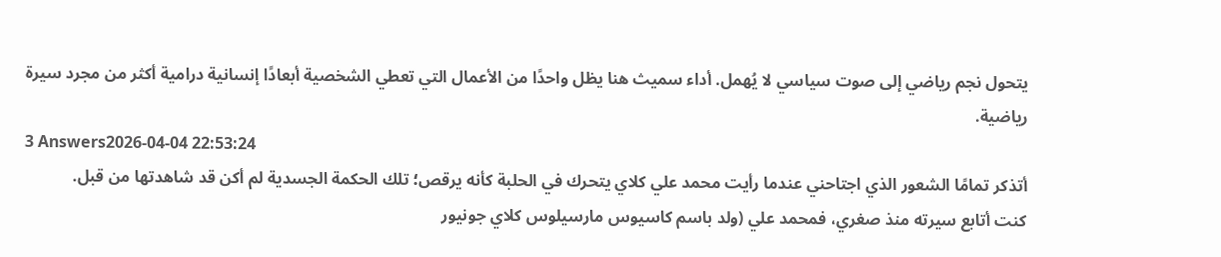يتحول نجم رياضي إلى صوت سياسي لا يُهمل. أداء سميث هنا يظل واحدًا من الأعمال التي تعطي الشخصية أبعادًا إنسانية درامية أكثر من مجرد سيرة رياضية.
3 Answers2026-04-04 22:53:24
أتذكر تمامًا الشعور الذي اجتاحني عندما رأيت محمد علي كلاي يتحرك في الحلبة كأنه يرقص؛ تلك الحكمة الجسدية لم أكن قد شاهدتها من قبل.
كنت أتابع سيرته منذ صغري، فمحمد علي (ولد باسم كاسيوس مارسيلوس كلاي جونيور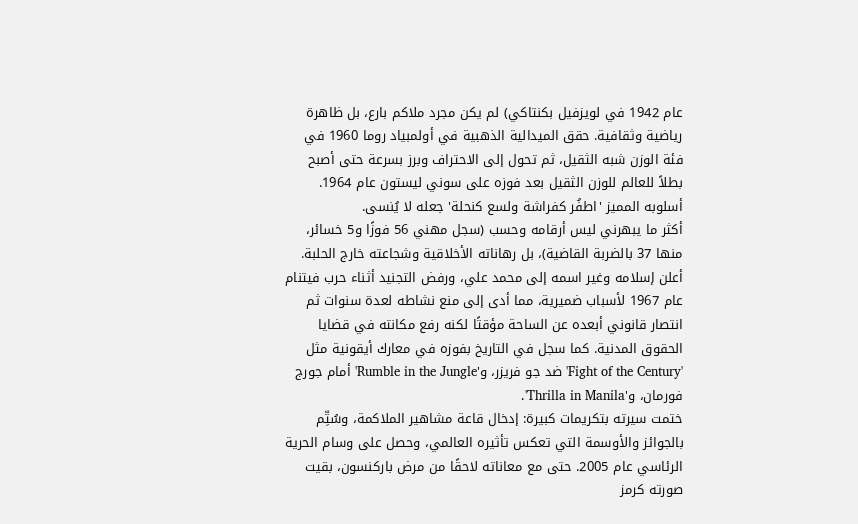عام 1942 في لويزفيل بكنتاكي) لم يكن مجرد ملاكم بارع، بل ظاهرة رياضية وثقافية. حقق الميدالية الذهبية في أولمبياد روما 1960 في فئة الوزن شبه الثقيل، ثم تحول إلى الاحتراف وبرز بسرعة حتى أصبح بطلاً للعالم للوزن الثقيل بعد فوزه على سوني ليستون عام 1964. أسلوبه المميز 'اطفُر كفراشة ولسع كنحلة' جعله لا يُنسى.
أكثر ما يبهرني ليس أرقامه وحسب (سجل مهني 56 فوزًا و5 خسائر، منها 37 بالضربة القاضية)، بل رهاناته الأخلاقية وشجاعته خارج الحلبة. أعلن إسلامه وغير اسمه إلى محمد علي، ورفض التجنيد أثناء حرب فيتنام عام 1967 لأسباب ضميرية، مما أدى إلى منع نشاطه لعدة سنوات ثم انتصار قانوني أبعده عن الساحة مؤقتًا لكنه رفع مكانته في قضايا الحقوق المدنية. كما سجل في التاريخ بفوزه في معارك أيقونية مثل 'Fight of the Century' ضد جو فريزر، و'Rumble in the Jungle' أمام جورج فورمان، و'Thrilla in Manila'.
ختمت سيرته بتكريمات كبيرة: إدخال قاعة مشاهير الملاكمة، وسُتِّم بالجوائز والأوسمة التي تعكس تأثيره العالمي، وحصل على وسام الحرية الرئاسي عام 2005. حتى مع معاناته لاحقًا من مرض باركنسون، بقيت صورته كرمز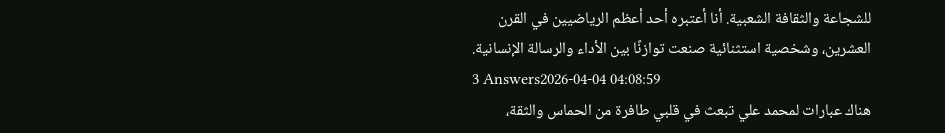للشجاعة والثقافة الشعبية. أنا أعتبره أحد أعظم الرياضيين في القرن العشرين، وشخصية استثنائية صنعت توازنًا بين الأداء والرسالة الإنسانية.
3 Answers2026-04-04 04:08:59
هناك عبارات لمحمد علي تبعث في قلبي طافرة من الحماس والثقة،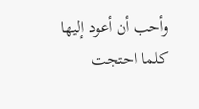وأحب أن أعود إليها كلما احتجت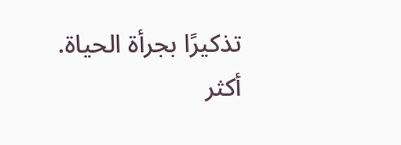تذكيرًا بجرأة الحياة.
أكثر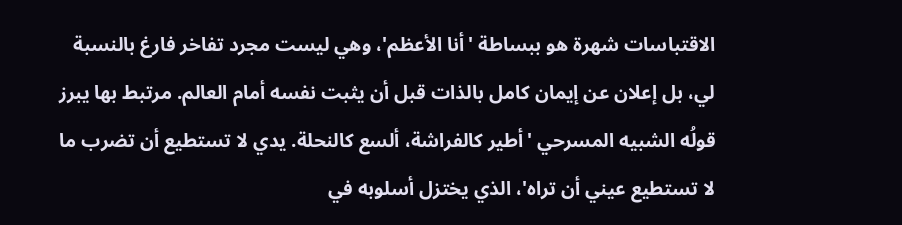الاقتباسات شهرة هو ببساطة 'أنا الأعظم'، وهي ليست مجرد تفاخر فارغ بالنسبة لي، بل إعلان عن إيمان كامل بالذات قبل أن يثبت نفسه أمام العالم. مرتبط بها يبرز قولُه الشبيه المسرحي 'أطير كالفراشة، ألسع كالنحلة. يدي لا تستطيع أن تضرب ما لا تستطيع عيني أن تراه'، الذي يختزل أسلوبه في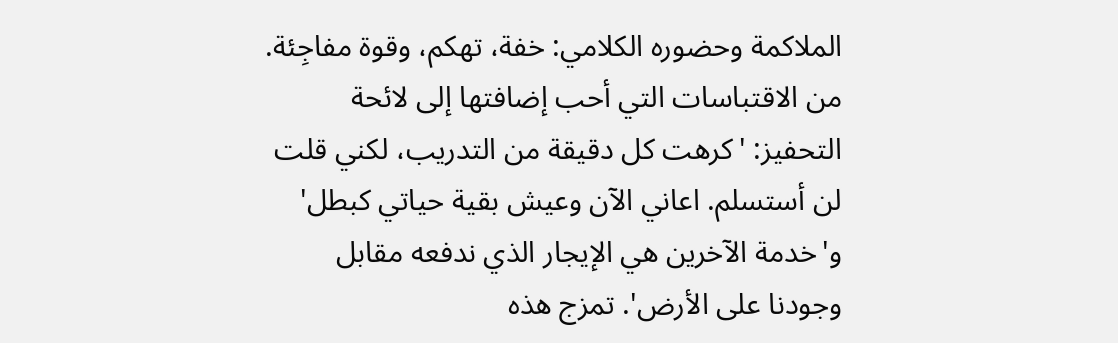الملاكمة وحضوره الكلامي: خفة، تهكم، وقوة مفاجِئة.
من الاقتباسات التي أحب إضافتها إلى لائحة التحفيز: 'كرهت كل دقيقة من التدريب، لكني قلت لن أستسلم. اعاني الآن وعيش بقية حياتي كبطل' و'خدمة الآخرين هي الإيجار الذي ندفعه مقابل وجودنا على الأرض'. تمزج هذه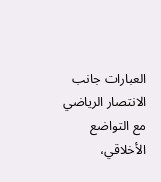العبارات جانب الانتصار الرياضي مع التواضع الأخلاقي،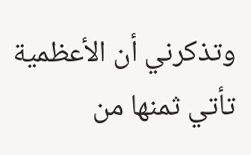وتذكرني أن الأعظمية تأتي ثمنها من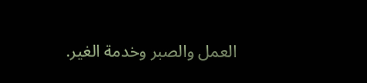العمل والصبر وخدمة الغير.